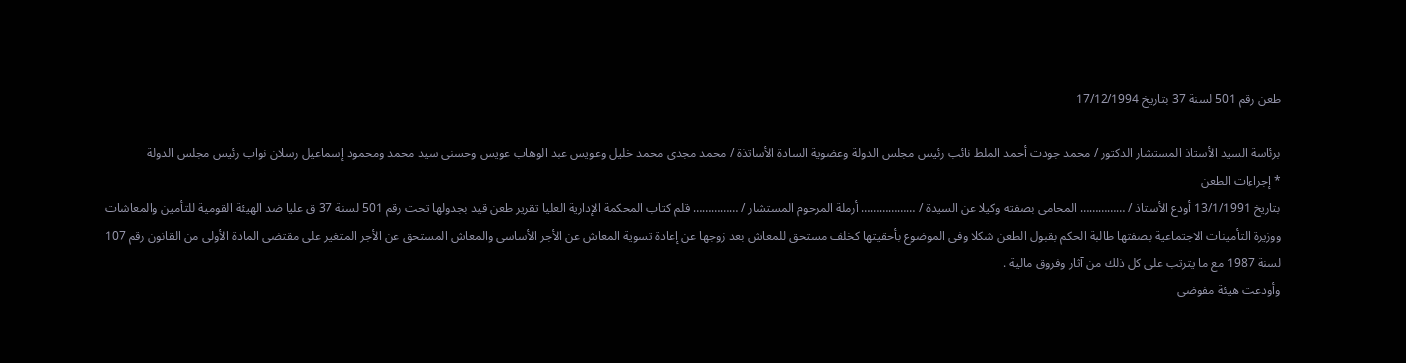طعن رقم 501 لسنة 37 بتاريخ 17/12/1994

برئاسة السيد الأستاذ المستشار الدكتور / محمد جودت أحمد الملط نائب رئيس مجلس الدولة وعضوية السادة الأساتذة / محمد مجدى محمد خليل وعويس عبد الوهاب عويس وحسنى سيد محمد ومحمود إسماعيل رسلان نواب رئيس مجلس الدولة
* إجراءات الطعن
بتاريخ 13/1/1991 أودع الأستاذ / …………… المحامى بصفته وكيلا عن السيدة / ……………… أرملة المرحوم المستشار / …………… قلم كتاب المحكمة الإدارية العليا تقرير طعن قيد بجدولها تحت رقم 501 لسنة 37 ق عليا ضد الهيئة القومية للتأمين والمعاشات ووزيرة التأمينات الاجتماعية بصفتها طالبة الحكم بقبول الطعن شكلا وفى الموضوع بأحقيتها كخلف مستحق للمعاش بعد زوجها عن إعادة تسوية المعاش عن الأجر الأساسى والمعاش المستحق عن الأجر المتغير على مقتضى المادة الأولى من القانون رقم 107 لسنة 1987 مع ما يترتب على كل ذلك من آثار وفروق مالية .
وأودعت هيئة مفوضى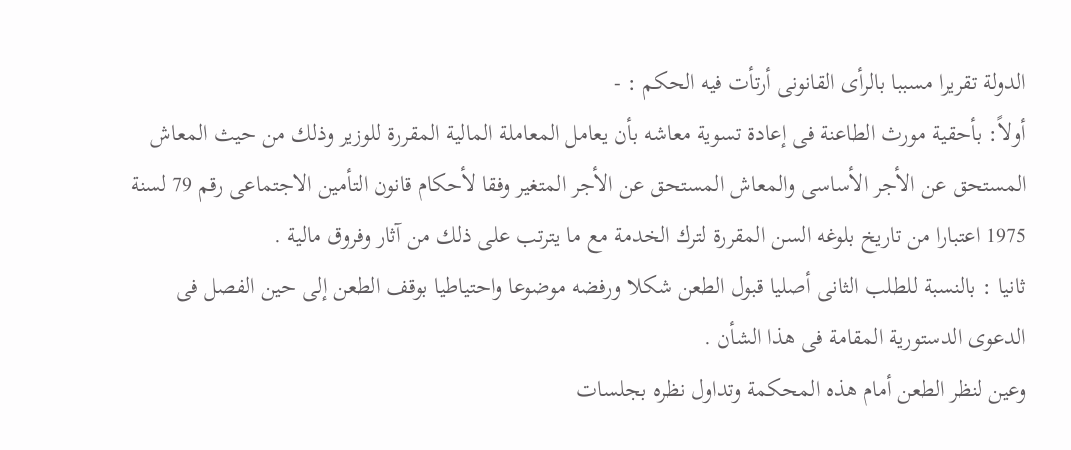الدولة تقريرا مسببا بالرأى القانونى أرتأت فيه الحكم : -
أولاً: بأحقية مورث الطاعنة فى إعادة تسوية معاشه بأن يعامل المعاملة المالية المقررة للوزير وذلك من حيث المعاش المستحق عن الأجر الأساسى والمعاش المستحق عن الأجر المتغير وفقا لأحكام قانون التأمين الاجتماعى رقم 79 لسنة 1975 اعتبارا من تاريخ بلوغه السن المقررة لترك الخدمة مع ما يترتب على ذلك من آثار وفروق مالية .
ثانيا : بالنسبة للطلب الثانى أصليا قبول الطعن شكلا ورفضه موضوعا واحتياطيا بوقف الطعن إلى حين الفصل فى الدعوى الدستورية المقامة فى هذا الشأن .
وعين لنظر الطعن أمام هذه المحكمة وتداول نظره بجلسات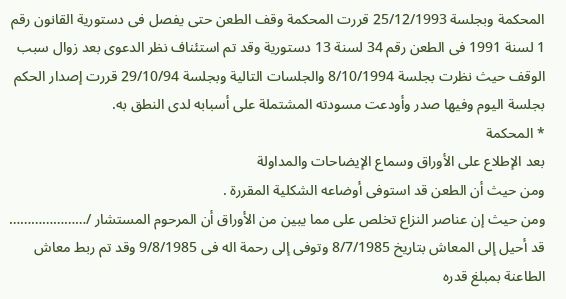المحكمة وبجلسة 25/12/1993 قررت المحكمة وقف الطعن حتى يفصل فى دستورية القانون رقم 1 لسنة 1991 فى الطعن رقم 34 لسنة 13 دستورية وقد تم استئناف نظر الدعوى بعد زوال سبب الوقف حيث نظرت بجلسة 8/10/1994 والجلسات التالية وبجلسة 29/10/94 قررت إصدار الحكم بجلسة اليوم وفيها صدر وأودعت مسودته المشتملة على أسبابه لدى النطق به.
* المحكمة
بعد الإطلاع على الأوراق وسماع الإيضاحات والمداولة
ومن حيث أن الطعن قد استوفى أوضاعه الشكلية المقررة .
ومن حيث إن عناصر النزاع تخلص على مما يبين من الأوراق أن المرحوم المستشار /………………… قد أحيل إلى المعاش بتاريخ 8/7/1985 وتوفى إلى رحمة اله فى 9/8/1985 وقد تم ربط معاش الطاعنة بمبلغ قدره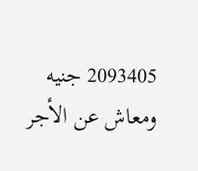2093405 جنيه ومعاش عن الأجر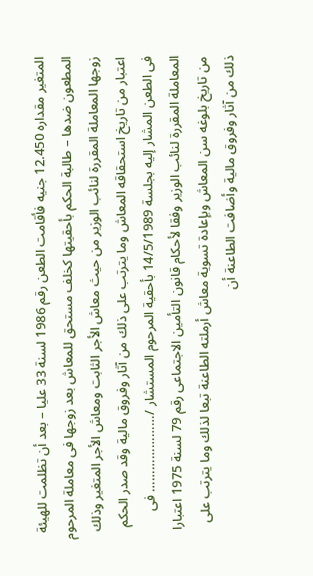المتغير مقداره 12.450 جنيه فأقامت الطعن رقم 1986 لسنة 33 عليا – بعد أن تظلمت للهيئة المطعون ضدها – طالبة الحكم بأحقيتها كخلف مستحق للمعاش بعد زوجها فى معاملة المرحوم زوجها المعاملة المقررة لنائب الوزير من حيث معاش الأجر الثابت ومعاش الأجر المتغير وذلك اعتبار من تاريخ استحقاقه المعاش وما يترتب على ذلك من آثار وفروق مالية وقد صدر الحكم فى الطعن المشار إليه بجلسة 14/5/1989 بأحقية المرحوم المستشار /………………… فى المعاملة المقررة لنائب الوزير وفقا لأحكام قانون التأمين الاجتماعى رقم 79 لسنة 1975 اعتبارا من تاريخ بلوغه سن المعاش وبإعادة تسوية معاش أرملته الطاعنة تبعا لذلك وما يترتب على ذلك من آثار وفروق مالية وأضافت الطاعنة أن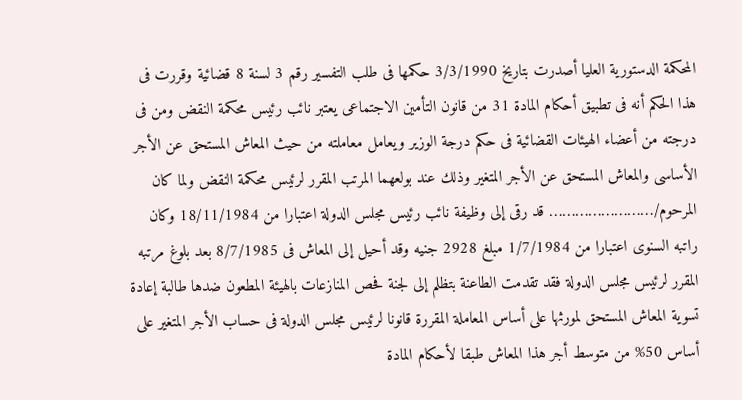المحكمة الدستورية العليا أصدرت بتاريخ 3/3/1990 حكمها فى طلب التفسير رقم 3 لسنة 8 قضائية وقررت فى هذا الحكم أنه فى تطبيق أحكام المادة 31 من قانون التأمين الاجتماعى يعتبر نائب رئيس محكمة النقض ومن فى درجته من أعضاء الهيئات القضائية فى حكم درجة الوزير ويعامل معاملته من حيث المعاش المستحق عن الأجر الأساسى والمعاش المستحق عن الأجر المتغير وذلك عند بولعهما المرتب المقرر لرئيس محكمة النقض ولما كان المرحوم/…………………… قد رقى إلى وظيفة نائب رئيس مجلس الدولة اعتبارا من 18/11/1984 وكان راتبه السنوى اعتبارا من 1/7/1984 مبلغ 2928 جنيه وقد أحيل إلى المعاش فى 8/7/1985 بعد بلوغ مرتبه المقرر لرئيس مجلس الدولة فقد تقدمت الطاعنة بتظلم إلى لجنة فحص المنازعات بالهيئة المطعون ضدها طالبة إعادة تسوية المعاش المستحق لمورثها على أساس المعاملة المقررة قانونا لرئيس مجلس الدولة فى حساب الأجر المتغير على أساس 50% من متوسط أجر هذا المعاش طبقا لأحكام المادة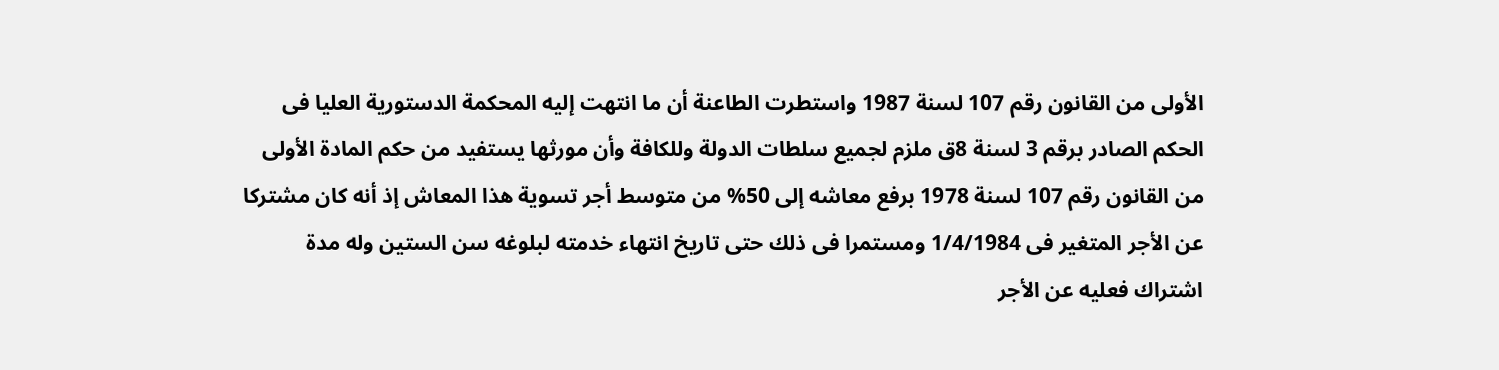الأولى من القانون رقم 107 لسنة 1987 واستطرت الطاعنة أن ما انتهت إليه المحكمة الدستورية العليا فى الحكم الصادر برقم 3 لسنة 8ق ملزم لجميع سلطات الدولة وللكافة وأن مورثها يستفيد من حكم المادة الأولى من القانون رقم 107 لسنة 1978 برفع معاشه إلى 50% من متوسط أجر تسوية هذا المعاش إذ أنه كان مشتركا عن الأجر المتغير فى 1/4/1984 ومستمرا فى ذلك حتى تاريخ انتهاء خدمته لبلوغه سن الستين وله مدة اشتراك فعليه عن الأجر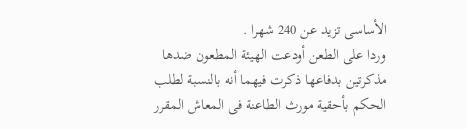الأساسى تزيد عن 240 شهرا .
وردا على الطعن أودعت الهيئة المطعون ضدها مذكرتين بدفاعها ذكرت فيهما أنه بالنسبة لطلب الحكم بأحقية مورث الطاعنة فى المعاش المقرر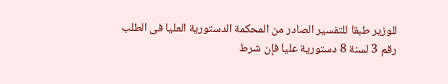للوزير طبقا للتفسير الصادر من المحكمة الدستورية العليا فى الطلب رقم 3 لسنة 8 دستورية عليا فإن شرط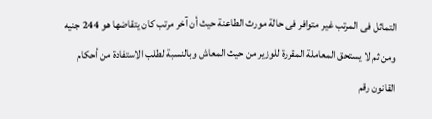التماثل فى المرتب غير متوافر فى حالة مورث الطاعنة حيث أن آخر مرتب كان يتقاضها هو 244 جنيه ومن ثم لا يستحق المعاملة المقررة للوزير من حيث المعاش وبالنسبة لطلب الاستفادة من أحكام القانون رقم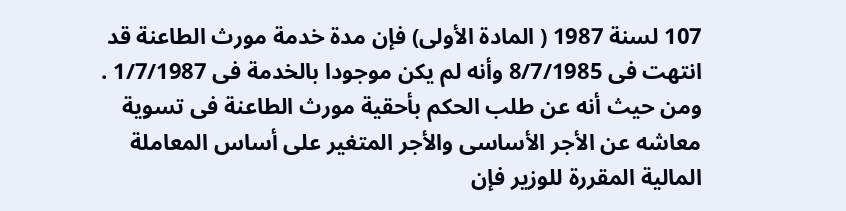107 لسنة 1987 ( المادة الأولى) فإن مدة خدمة مورث الطاعنة قد انتهت فى 8/7/1985 وأنه لم يكن موجودا بالخدمة فى 1/7/1987 .
ومن حيث أنه عن طلب الحكم بأحقية مورث الطاعنة فى تسوية معاشه عن الأجر الأساسى والأجر المتغير على أساس المعاملة المالية المقررة للوزير فإن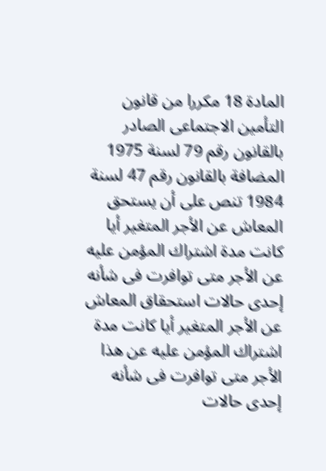المادة 18 مكررا من قانون التأمين الاجتماعى الصادر بالقانون رقم 79 لسنة 1975 المضافة بالقانون رقم 47 لسنة 1984 تنص على أن يستحق المعاش عن الأجر المتغير أيا كانت مدة اشتراك المؤمن عليه عن الأجر متى توافرت فى شأنه إحدى حالات استحقاق المعاش عن الأجر المتغير أيا كانت مدة اشتراك المؤمن عليه عن هذا الأجر متى توافرت فى شأنه إحدى حالات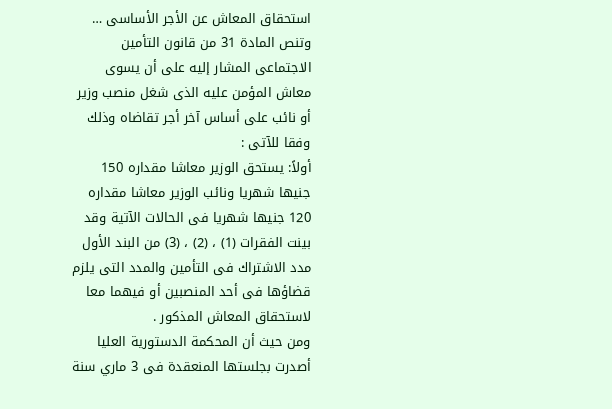استحقاق المعاش عن الأجر الأساسى … وتنص المادة 31 من قانون التأمين الاجتماعى المشار إليه على أن يسوى معاش المؤمن عليه الذى شغل منصب وزير أو نائب على أساس آخر أجر تقاضاه وذلك وفقا للآتى :
أولاً: يستحق الوزير معاشا مقداره 150 جنيها شهريا ونائب الوزير معاشا مقداره 120 جنيها شهريا فى الحالات الآتية وقد بينت الفقرات (1) ، (2) ، (3) من البند الأول مدد الاشتراك فى التأمين والمدد التى يلزم قضاؤها فى أحد المنصبين أو فيهما معا لاستحقاق المعاش المذكور .
ومن حيث أن المحكمة الدستورية العليا أصدرت بجلستها المنعقدة فى 3 ماري سنة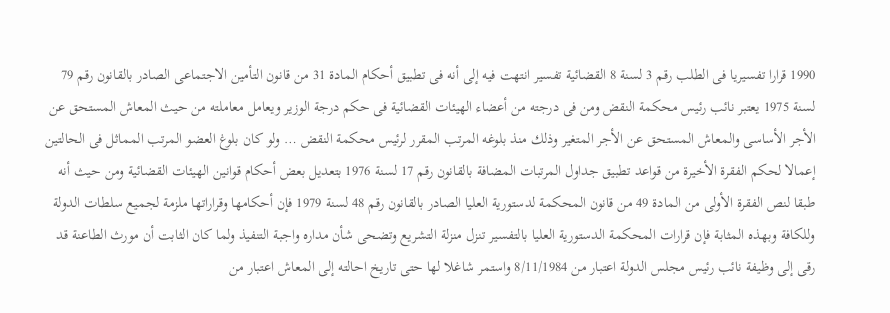1990 قرارا تفسيريا فى الطلب رقم 3 لسنة 8 القضائية تفسير انتهت فيه إلى أنه فى تطبيق أحكام المادة 31 من قانون التأمين الاجتماعى الصادر بالقانون رقم 79 لسنة 1975 يعتبر نائب رئيس محكمة النقض ومن فى درجته من أعضاء الهيئات القضائية فى حكم درجة الوزير ويعامل معاملته من حيث المعاش المستحق عن الأجر الأساسى والمعاش المستحق عن الأجر المتغير وذلك منذ بلوغه المرتب المقرر لرئيس محكمة النقض … ولو كان بلوغ العضو المرتب المماثل فى الحالتين إعمالا لحكم الفقرة الأخيرة من قواعد تطبيق جداول المرتبات المضافة بالقانون رقم 17 لسنة 1976 بتعديل بعض أحكام قوانين الهيئات القضائية ومن حيث أنه طبقا لنص الفقرة الأولى من المادة 49 من قانون المحكمة لدستورية العليا الصادر بالقانون رقم 48 لسنة 1979 فإن أحكامها وقراراتها ملزمة لجميع سلطات الدولة وللكافة وبهذه المثابة فإن قرارات المحكمة الدستورية العليا بالتفسير تنزل منزلة التشريع وتضحى شأن مداره واجبة التنفيذ ولما كان الثابت أن مورث الطاعنة قد رقى إلى وظيفة نائب رئيس مجلس الدولة اعتبار من 8/11/1984 واستمر شاغلا لها حتى تاريخ احالته إلى المعاش اعتبار من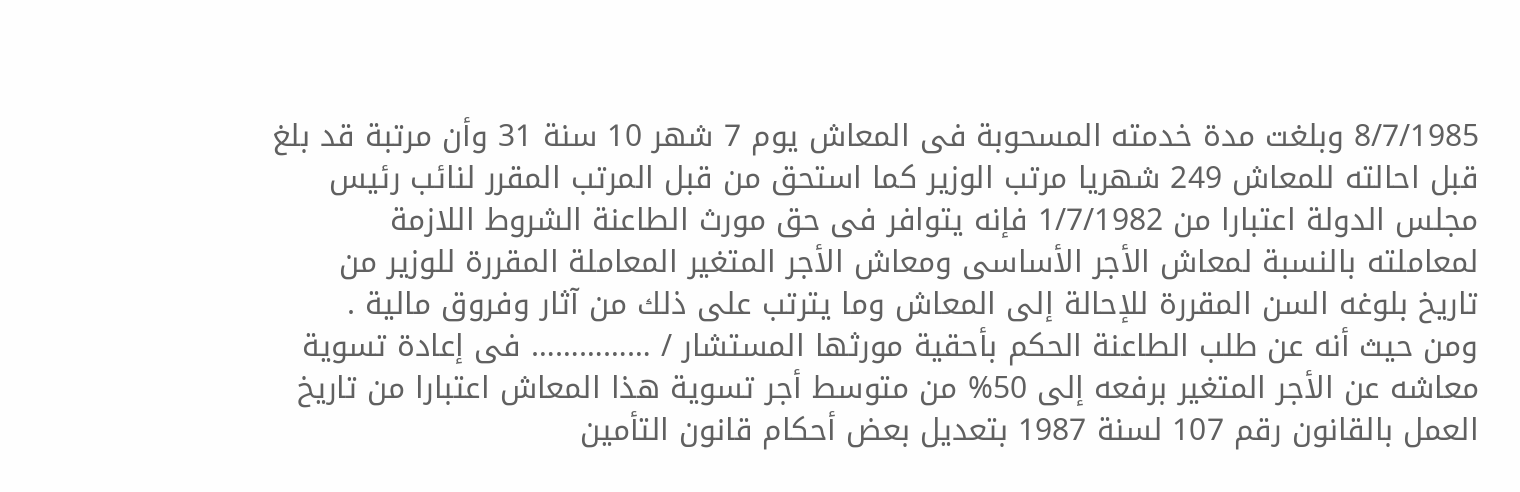8/7/1985 وبلغت مدة خدمته المسحوبة فى المعاش يوم 7 شهر 10 سنة 31 وأن مرتبة قد بلغ قبل احالته للمعاش 249 شهريا مرتب الوزير كما استحق من قبل المرتب المقرر لنائب رئيس مجلس الدولة اعتبارا من 1/7/1982 فإنه يتوافر فى حق مورث الطاعنة الشروط اللازمة لمعاملته بالنسبة لمعاش الأجر الأساسى ومعاش الأجر المتغير المعاملة المقررة للوزير من تاريخ بلوغه السن المقررة للإحالة إلى المعاش وما يترتب على ذلك من آثار وفروق مالية .
ومن حيث أنه عن طلب الطاعنة الحكم بأحقية مورثها المستشار / …………… فى إعادة تسوية معاشه عن الأجر المتغير برفعه إلى 50% من متوسط أجر تسوية هذا المعاش اعتبارا من تاريخ العمل بالقانون رقم 107 لسنة 1987 بتعديل بعض أحكام قانون التأمين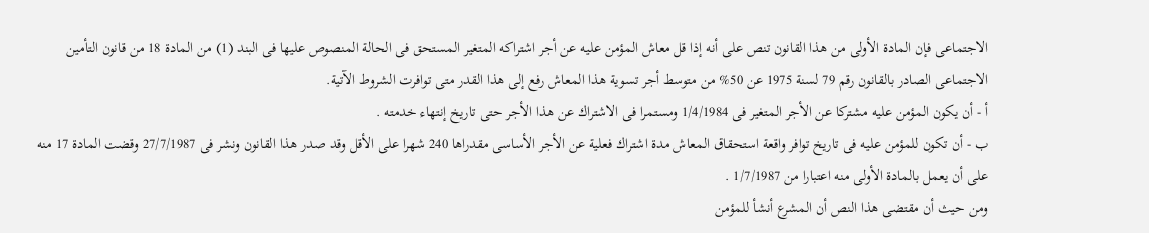الاجتماعى فإن المادة الأولى من هذا القانون تنص على أنه إذا قل معاش المؤمن عليه عن أجر اشتراكه المتغير المستحق فى الحالة المنصوص عليها فى البند (1) من المادة 18 من قانون التأمين الاجتماعى الصادر بالقانون رقم 79 لسنة 1975 عن 50% من متوسط أجر تسوية هذا المعاش رفع إلى هذا القدر متى توافرت الشروط الآتية.
أ - أن يكون المؤمن عليه مشتركا عن الأجر المتغير فى 1/4/1984 ومستمرا فى الاشتراك عن هذا الأجر حتى تاريخ إنتهاء خدمته .
ب - أن تكون للمؤمن عليه فى تاريخ توافر واقعة استحقاق المعاش مدة اشتراك فعلية عن الأجر الأساسى مقدراها 240 شهرا على الأقل وقد صدر هذا القانون ونشر فى 27/7/1987 وقضت المادة 17 منه على أن يعمل بالمادة الأولى منه اعتبارا من 1/7/1987 .
ومن حيث أن مقتضى هذا النص أن المشرع أنشأ للمؤمن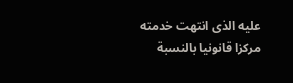عليه الذى انتهت خدمته مركزا قانونيا بالنسبة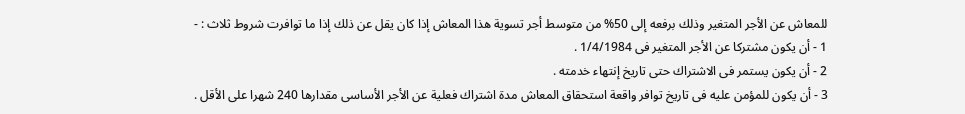للمعاش عن الأجر المتغير وذلك برفعه إلى 50% من متوسط أجر تسوية هذا المعاش إذا كان يقل عن ذلك إذا ما توافرت شروط ثلاث : -
1 - أن يكون مشتركا عن الأجر المتغير فى 1/4/1984 .
2 - أن يكون يستمر فى الاشتراك حتى تاريخ إنتهاء خدمته .
3 - أن يكون للمؤمن عليه فى تاريخ توافر واقعة استحقاق المعاش مدة اشتراك فعلية عن الأجر الأساسى مقدارها 240 شهرا على الأقل .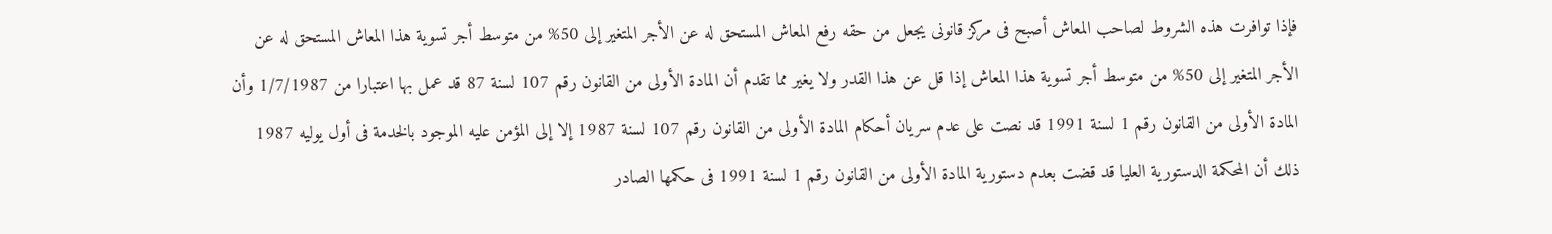فإذا توافرت هذه الشروط لصاحب المعاش أصبح فى مركز قانونى يجعل من حقه رفع المعاش المستحق له عن الأجر المتغير إلى 50% من متوسط أجر تسوية هذا المعاش المستحق له عن الأجر المتغير إلى 50% من متوسط أجر تسوية هذا المعاش إذا قل عن هذا القدر ولا يغير مما تقدم أن المادة الأولى من القانون رقم 107 لسنة 87 قد عمل بها اعتبارا من 1/7/1987 وأن المادة الأولى من القانون رقم 1 لسنة 1991 قد نصت على عدم سريان أحكام المادة الأولى من القانون رقم 107 لسنة 1987 إلا إلى المؤمن عليه الموجود بالخدمة فى أول يوليه 1987 ذلك أن المحكمة الدستورية العليا قد قضت بعدم دستورية المادة الأولى من القانون رقم 1 لسنة 1991 فى حكمها الصادر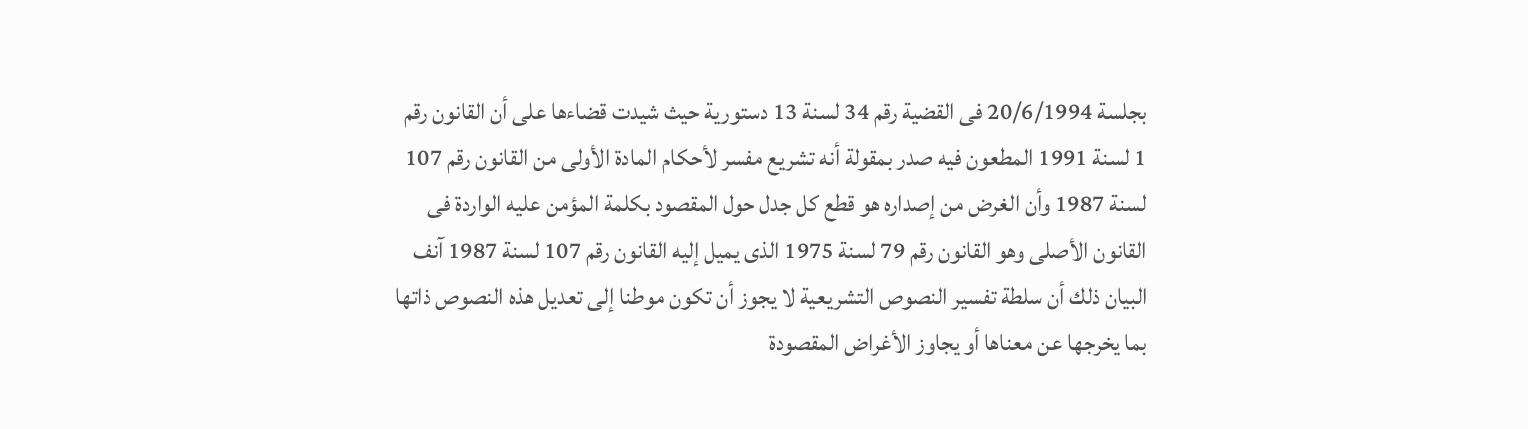بجلسة 20/6/1994 فى القضية رقم 34 لسنة 13 دستورية حيث شيدت قضاءها على أن القانون رقم 1 لسنة 1991 المطعون فيه صدر بمقولة أنه تشريع مفسر لأحكام المادة الأولى من القانون رقم 107 لسنة 1987 وأن الغرض من إصداره هو قطع كل جدل حول المقصود بكلمة المؤمن عليه الواردة فى القانون الأصلى وهو القانون رقم 79 لسنة 1975 الذى يميل إليه القانون رقم 107 لسنة 1987 آنف البيان ذلك أن سلطة تفسير النصوص التشريعية لا يجوز أن تكون موطنا إلى تعديل هذه النصوص ذاتها بما يخرجها عن معناها أو يجاوز الأغراض المقصودة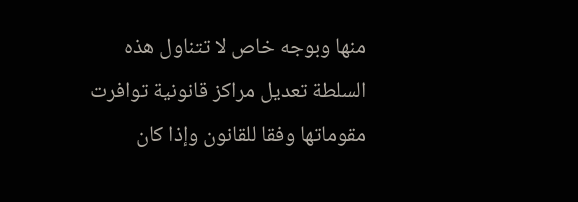منها وبوجه خاص لا تتناول هذه السلطة تعديل مراكز قانونية توافرت مقوماتها وفقا للقانون وإذا كان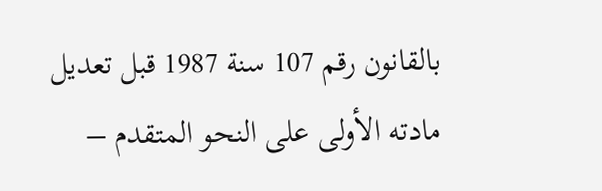بالقانون رقم 107 سنة 1987 قبل تعديل مادته الأولى على النحو المتقدم –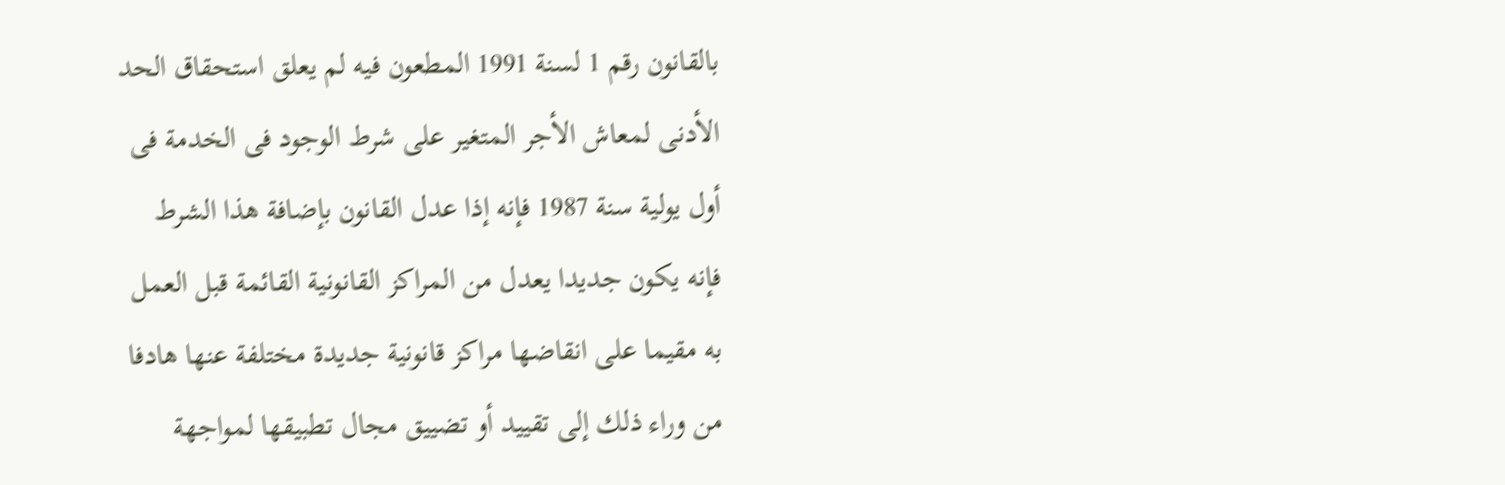بالقانون رقم 1 لسنة 1991 المطعون فيه لم يعلق استحقاق الحد الأدنى لمعاش الأجر المتغير على شرط الوجود فى الخدمة فى أول يولية سنة 1987 فإنه إذا عدل القانون بإضافة هذا الشرط فإنه يكون جديدا يعدل من المراكز القانونية القائمة قبل العمل به مقيما على انقاضها مراكز قانونية جديدة مختلفة عنها هادفا من وراء ذلك إلى تقييد أو تضييق مجال تطبيقها لمواجهة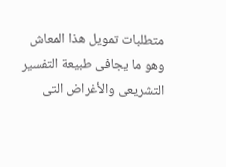متطلبات تمويل هذا المعاش وهو ما يجافى طبيعة التفسير التشريعى والأغراض التى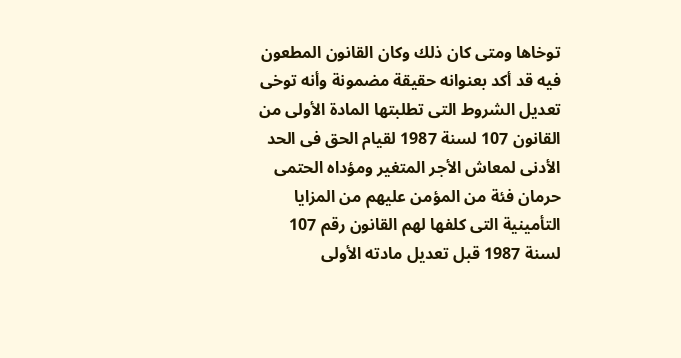توخاها ومتى كان ذلك وكان القانون المطعون فيه قد أكد بعنوانه حقيقة مضمونة وأنه توخى تعديل الشروط التى تطلبتها المادة الأولى من القانون 107 لسنة 1987 لقيام الحق فى الحد الأدنى لمعاش الأجر المتغير ومؤداه الحتمى حرمان فئة من المؤمن عليهم من المزايا التأمينية التى كلفها لهم القانون رقم 107 لسنة 1987 قبل تعديل مادته الأولى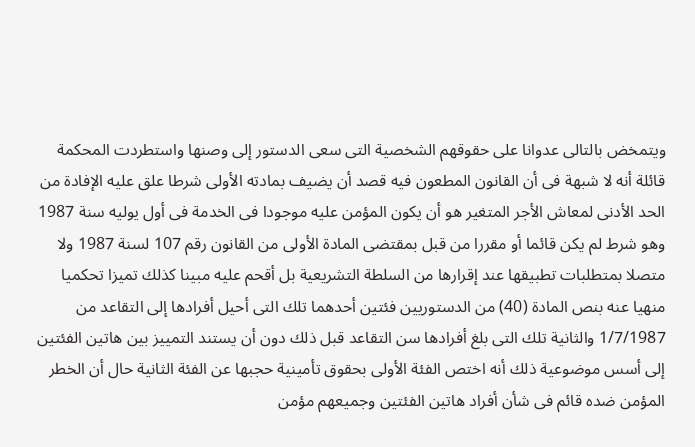ويتمخض بالتالى عدوانا على حقوقهم الشخصية التى سعى الدستور إلى وصنها واستطردت المحكمة قائلة أنه لا شبهة فى أن القانون المطعون فيه قصد أن يضيف بمادته الأولى شرطا علق عليه الإفادة من الحد الأدنى لمعاش الأجر المتغير هو أن يكون المؤمن عليه موجودا فى الخدمة فى أول يوليه سنة 1987 وهو شرط لم يكن قائما أو مقررا من قبل بمقتضى المادة الأولى من القانون رقم 107 لسنة 1987 ولا متصلا بمتطلبات تطبيقها عند إقرارها من السلطة التشريعية بل أقحم عليه مبينا كذلك تميزا تحكميا منهيا عنه بنص المادة (40) من الدستوريين فئتين أحدهما تلك التى أحيل أفرادها إلى التقاعد من 1/7/1987 والثانية تلك التى بلغ أفرادها سن التقاعد قبل ذلك دون أن يستند التمييز بين هاتين الفئتين إلى أسس موضوعية ذلك أنه اختص الفئة الأولى بحقوق تأمينية حجبها عن الفئة الثانية حال أن الخطر المؤمن ضده قائم فى شأن أفراد هاتين الفئتين وجميعهم مؤمن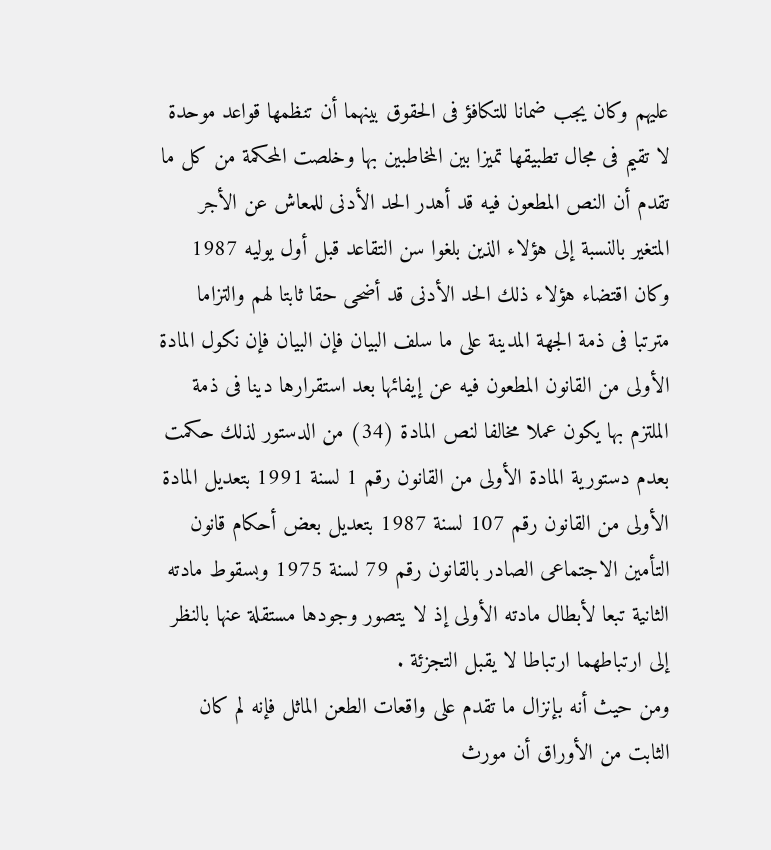عليهم وكان يجب ضمانا للتكافؤ فى الحقوق بينهما أن تنظمها قواعد موحدة لا تقيم فى مجال تطبيقها تميزا بين المخاطبين بها وخلصت المحكمة من كل ما تقدم أن النص المطعون فيه قد أهدر الحد الأدنى للمعاش عن الأجر المتغير بالنسبة إلى هؤلاء الذين بلغوا سن التقاعد قبل أول يوليه 1987 وكان اقتضاء هؤلاء ذلك الحد الأدنى قد أضحى حقا ثابتا لهم والتزاما مترتبا فى ذمة الجهة المدينة على ما سلف البيان فإن البيان فإن نكول المادة الأولى من القانون المطعون فيه عن إيفائها بعد استقرارها دينا فى ذمة الملتزم بها يكون عملا مخالفا لنص المادة (34) من الدستور لذلك حكمت بعدم دستورية المادة الأولى من القانون رقم 1 لسنة 1991 بتعديل المادة الأولى من القانون رقم 107 لسنة 1987 بتعديل بعض أحكام قانون التأمين الاجتماعى الصادر بالقانون رقم 79 لسنة 1975 وبسقوط مادته الثانية تبعا لأبطال مادته الأولى إذ لا يتصور وجودها مستقلة عنها بالنظر إلى ارتباطهما ارتباطا لا يقبل التجزئة .
ومن حيث أنه بإنزال ما تقدم على واقعات الطعن الماثل فإنه لم كان الثابت من الأوراق أن مورث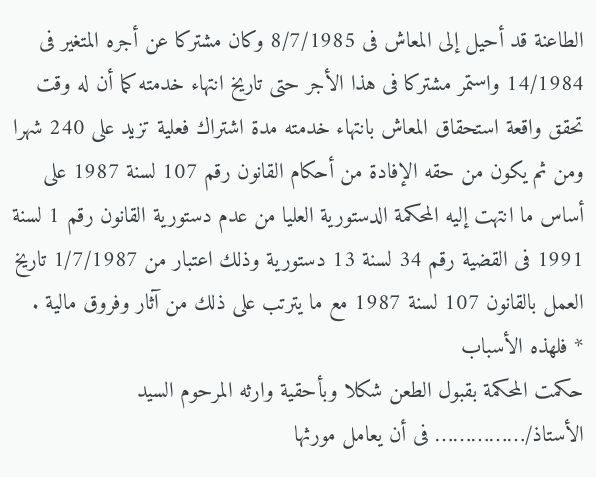الطاعنة قد أحيل إلى المعاش فى 8/7/1985 وكان مشتركا عن أجره المتغير فى 14/1984 واستمر مشتركا فى هذا الأجر حتى تاريخ انتهاء خدمته كما أن له وقت تحقق واقعة استحقاق المعاش بانتهاء خدمته مدة اشتراك فعلية تزيد على 240 شهرا ومن ثم يكون من حقه الإفادة من أحكام القانون رقم 107 لسنة 1987 على أساس ما انتهت إليه المحكمة الدستورية العليا من عدم دستورية القانون رقم 1 لسنة 1991 فى القضية رقم 34 لسنة 13 دستورية وذلك اعتبار من 1/7/1987 تاريخ العمل بالقانون 107 لسنة 1987 مع ما يترتب على ذلك من آثار وفروق مالية .
* فلهذه الأسباب
حكمت المحكمة بقبول الطعن شكلا وبأحقية وارثه المرحوم السيد الأستاذ/…………… فى أن يعامل مورثها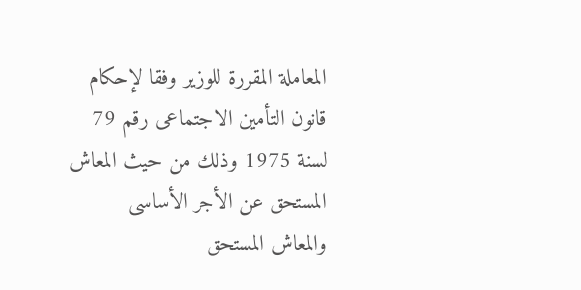المعاملة المقررة للوزير وفقا لإحكام قانون التأمين الاجتماعى رقم 79 لسنة 1975 وذلك من حيث المعاش المستحق عن الأجر الأساسى والمعاش المستحق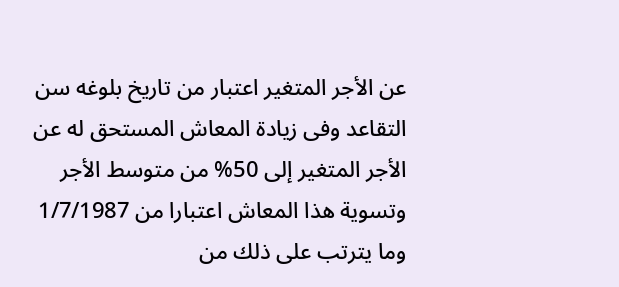عن الأجر المتغير اعتبار من تاريخ بلوغه سن التقاعد وفى زيادة المعاش المستحق له عن الأجر المتغير إلى 50% من متوسط الأجر وتسوية هذا المعاش اعتبارا من 1/7/1987 وما يترتب على ذلك من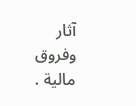آثار وفروق مالية .